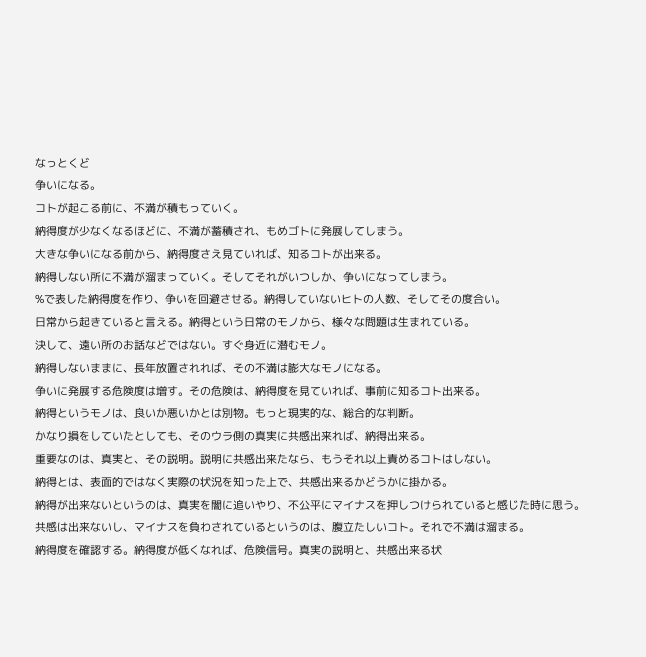なっとくど
争いになる。
コトが起こる前に、不満が積もっていく。
納得度が少なくなるほどに、不満が蓄積され、もめゴトに発展してしまう。
大きな争いになる前から、納得度さえ見ていれば、知るコトが出来る。
納得しない所に不満が溜まっていく。そしてそれがいつしか、争いになってしまう。
%で表した納得度を作り、争いを回避させる。納得していないヒトの人数、そしてその度合い。
日常から起きていると言える。納得という日常のモノから、様々な問題は生まれている。
決して、遠い所のお話などではない。すぐ身近に潜むモノ。
納得しないままに、長年放置されれば、その不満は膨大なモノになる。
争いに発展する危険度は増す。その危険は、納得度を見ていれば、事前に知るコト出来る。
納得というモノは、良いか悪いかとは別物。もっと現実的な、総合的な判断。
かなり損をしていたとしても、そのウラ側の真実に共感出来れば、納得出来る。
重要なのは、真実と、その説明。説明に共感出来たなら、もうそれ以上責めるコトはしない。
納得とは、表面的ではなく実際の状況を知った上で、共感出来るかどうかに掛かる。
納得が出来ないというのは、真実を闇に追いやり、不公平にマイナスを押しつけられていると感じた時に思う。
共感は出来ないし、マイナスを負わされているというのは、腹立たしいコト。それで不満は溜まる。
納得度を確認する。納得度が低くなれば、危険信号。真実の説明と、共感出来る状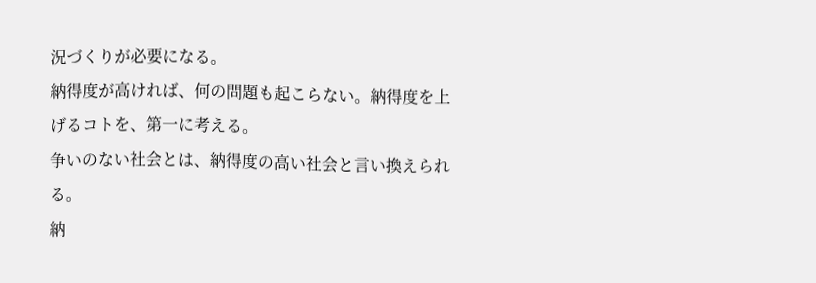況づくりが必要になる。
納得度が高ければ、何の問題も起こらない。納得度を上げるコトを、第一に考える。
争いのない社会とは、納得度の高い社会と言い換えられる。
納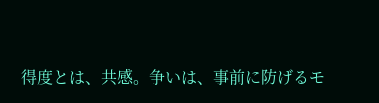得度とは、共感。争いは、事前に防げるモ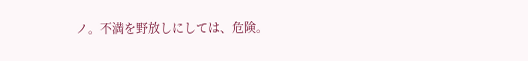ノ。不満を野放しにしては、危険。